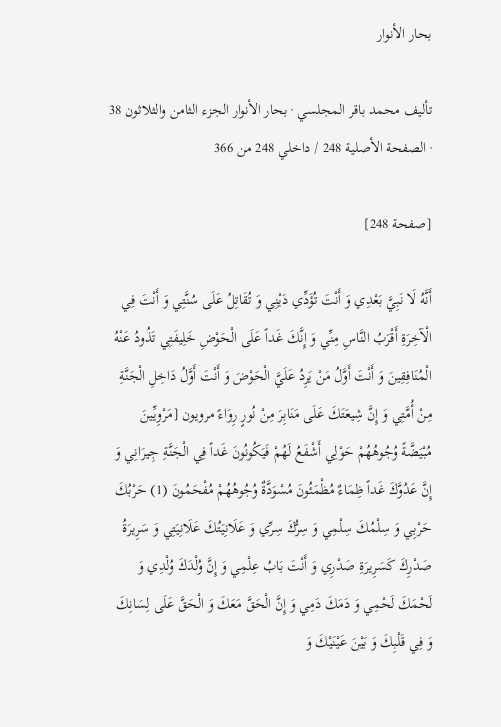بحار الأنوار

تأليف محمد باقر المجلسي · بحار الأنوار الجزء الثامن والثلاثون 38 · الصفحة الأصلية 248 / داخلي 248 من 366

[صفحة 248]

أَنَّهُ لَا نَبِيَّ بَعْدِي وَ أَنْتَ تُؤَدِّي دَيْنِي وَ تُقَاتِلُ عَلَى سُنَّتِي وَ أَنْتَ فِي الْآخِرَةِ أَقْرَبُ النَّاسِ مِنِّي وَ إِنَّكَ غَداً عَلَى الْحَوْضِ خَلِيفَتِي تَذُودُ عَنْهُ الْمُنَافِقِينَ وَ أَنْتَ أَوَّلُ مَنْ يَرِدُ عَلَيَّ الْحَوْضَ وَ أَنْتَ أَوَّلُ دَاخِلِ الْجَنَّةِ مِنْ أُمَّتِي وَ إِنَّ شِيعَتَكَ عَلَى مَنَابِرَ مِنْ نُورٍ رِوَاءً مرويون [مَرْوِيِّينَ مُبْيَضَّةً وُجُوهُهُمْ حَوْلِي أَشْفَعُ لَهُمْ فَيَكُونُونَ غَداً فِي الْجَنَّةِ جِيرَانِي وَ إِنَّ عَدُوَّكَ غَداً ظِمَاءٌ مُظْمَئُونَ مُسْوَدَّةٌ وُجُوهُهُمْ مُفْحَمُونَ (1) حَرْبُكَ حَرْبِي وَ سِلْمُكَ سِلْمِي وَ سِرُّكَ سِرِّي وَ عَلَانِيَتُكَ عَلَانِيَتِي وَ سَرِيرَةُ صَدْرِكَ كَسَرِيرَةِ صَدْرِي وَ أَنْتَ بَابُ عِلْمِي وَ إِنَّ وُلْدَكَ وُلْدِي وَ لَحْمَكَ لَحْمِي وَ دَمَكَ دَمِي وَ إِنَّ الْحَقَّ مَعَكَ وَ الْحَقَّ عَلَى لِسَانِكَ وَ فِي قَلْبِكَ وَ بَيْنَ عَيْنَيْكَ وَ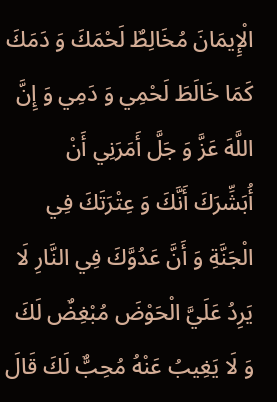الْإِيمَانَ مُخَالِطٌ لَحْمَكَ وَ دَمَكَ كَمَا خَالَطَ لَحْمِي وَ دَمِي وَ إِنَّ اللَّهَ عَزَّ وَ جَلَّ أَمَرَنِي أَنْ أُبَشِّرَكَ أَنَّكَ وَ عِتْرَتَكَ فِي الْجَنَّةِ وَ أَنَّ عَدُوَّكَ فِي النَّارِ لَا يَرِدُ عَلَيَّ الْحَوْضَ مُبْغِضٌ لَكَ وَ لَا يَغِيبُ عَنْهُ مُحِبٌّ لَكَ قَالَ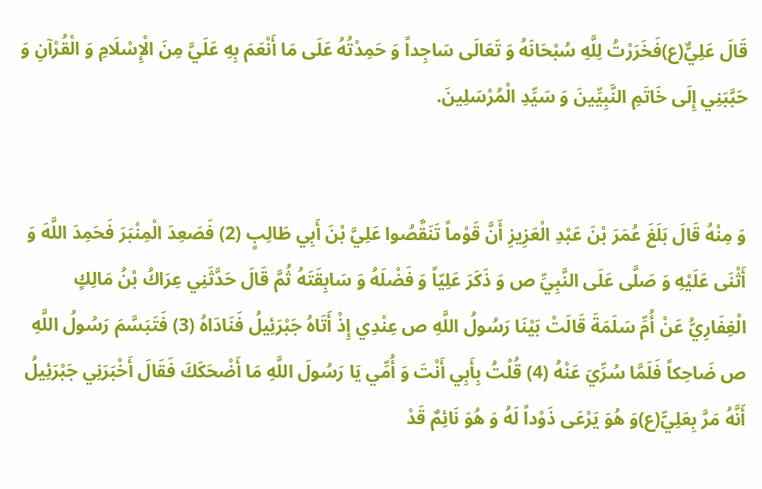قَالَ عَلِيٌّ(ع)فَخَرَرْتُ لِلَّهِ سُبْحَانَهُ وَ تَعَالَى سَاجِداً وَ حَمِدْتُهُ عَلَى مَا أَنْعَمَ بِهِ عَلَيَّ مِنَ الْإِسْلَامِ وَ الْقُرْآنِ وَ حَبَّبَنِي إِلَى خَاتَمِ النَّبِيِّينَ وَ سَيِّدِ الْمُرْسَلِينَ.


وَ مِنْهُ قَالَ بَلَغَ عُمَرَ بْنَ عَبْدِ الْعَزِيزِ أَنَّ قَوْماً تَنَقَّصُوا عَلِيَّ بْنَ أَبِي طَالِبٍ (2) فَصَعِدَ الْمِنْبَرَ فَحَمِدَ اللَّهَ وَ أَثْنَى عَلَيْهِ وَ صَلَّى عَلَى النَّبِيِّ ص وَ ذَكَرَ عَلِيّاً وَ فَضْلَهُ وَ سَابِقَتَهُ ثُمَّ قَالَ حَدَّثَنِي عِرَاكُ بْنُ مَالِكٍ الْغِفَارِيُّ عَنْ أُمِّ سَلَمَةَ قَالَتْ بَيْنَا رَسُولُ اللَّهِ ص عِنْدِي إِذْ أَتَاهُ جَبْرَئِيلُ فَنَادَاهُ (3) فَتَبَسَّمَ رَسُولُ اللَّهِ ص ضَاحِكاً فَلَمَّا سُرِّيَ عَنْهُ (4) قُلْتُ بِأَبِي أَنْتَ وَ أُمِّي يَا رَسُولَ اللَّهِ مَا أَضْحَكَكَ فَقَالَ أَخْبَرَنِي جَبْرَئِيلُ أَنَّهُ مَرَّ بِعَلِيٍّ(ع)وَ هُوَ يَرْعَى ذَوْداً لَهُ وَ هُوَ نَائِمٌ قَدْ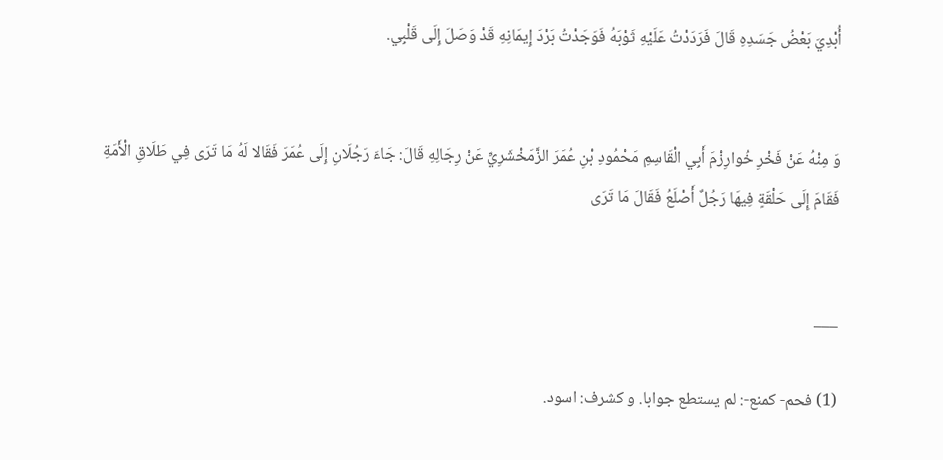أُبْدِيَ بَعْضُ جَسَدِهِ قَالَ فَرَدَدْتُ عَلَيْهِ ثَوْبَهُ فَوَجَدْتُ بَرْدَ إِيمَانِهِ قَدْ وَصَلَ إِلَى قَلْبِي.


وَ مِنْهُ عَنْ فَخْرِ خُوارِزْمَ أَبِي الْقَاسِمِ مَحْمُودِ بْنِ عُمَرَ الزَّمَخْشَرِيِّ عَنْ رِجَالِهِ قَالَ: جَاءَ رَجُلَانِ إِلَى عُمَرَ فَقَالا لَهُ مَا تَرَى فِي طَلَاقِ الْأَمَةِ فَقَامَ إِلَى حَلْقَةٍ فِيهَا رَجُلٌ أَصْلَعُ فَقَالَ مَا تَرَى


___

(1) فحم- كمنع-: لم يستطع جوابا. و كشرف: اسود.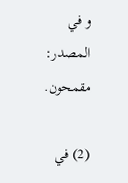و في المصدر: مقمحون.

(2) في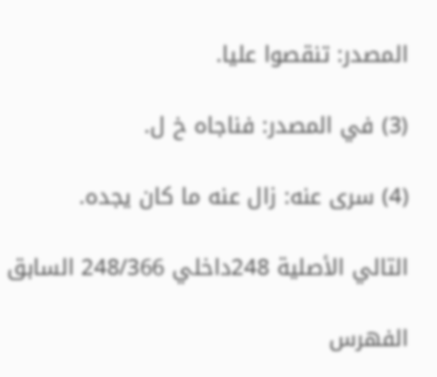المصدر: تنقصوا عليا.

(3) في المصدر: فناجاه خ ل.

(4) سرى عنه: زال عنه ما كان يجده.

التالي الأصلية 248داخلي 248/366 السابق

الفهرس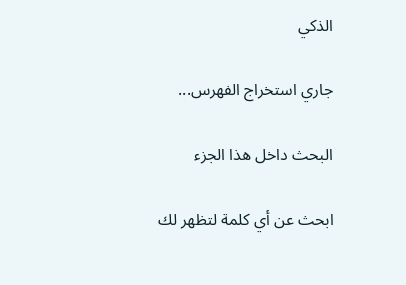الذكي

جاري استخراج الفهرس...

البحث داخل هذا الجزء

ابحث عن أي كلمة لتظهر لك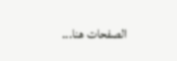الصفحات هنا...